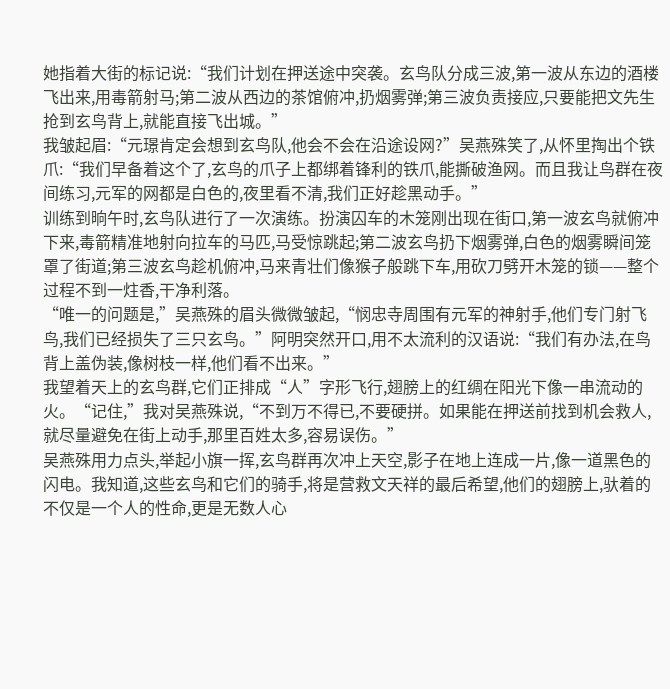她指着大街的标记说:“我们计划在押送途中突袭。玄鸟队分成三波,第一波从东边的酒楼飞出来,用毒箭射马;第二波从西边的茶馆俯冲,扔烟雾弹;第三波负责接应,只要能把文先生抢到玄鸟背上,就能直接飞出城。”
我皱起眉:“元璟肯定会想到玄鸟队,他会不会在沿途设网?”吴燕殊笑了,从怀里掏出个铁爪:“我们早备着这个了,玄鸟的爪子上都绑着锋利的铁爪,能撕破渔网。而且我让鸟群在夜间练习,元军的网都是白色的,夜里看不清,我们正好趁黑动手。”
训练到晌午时,玄鸟队进行了一次演练。扮演囚车的木笼刚出现在街口,第一波玄鸟就俯冲下来,毒箭精准地射向拉车的马匹,马受惊跳起;第二波玄鸟扔下烟雾弹,白色的烟雾瞬间笼罩了街道;第三波玄鸟趁机俯冲,马来青壮们像猴子般跳下车,用砍刀劈开木笼的锁——整个过程不到一炷香,干净利落。
“唯一的问题是,”吴燕殊的眉头微微皱起,“悯忠寺周围有元军的神射手,他们专门射飞鸟,我们已经损失了三只玄鸟。”阿明突然开口,用不太流利的汉语说:“我们有办法,在鸟背上盖伪装,像树枝一样,他们看不出来。”
我望着天上的玄鸟群,它们正排成“人”字形飞行,翅膀上的红绸在阳光下像一串流动的火。“记住,”我对吴燕殊说,“不到万不得已,不要硬拼。如果能在押送前找到机会救人,就尽量避免在街上动手,那里百姓太多,容易误伤。”
吴燕殊用力点头,举起小旗一挥,玄鸟群再次冲上天空,影子在地上连成一片,像一道黑色的闪电。我知道,这些玄鸟和它们的骑手,将是营救文天祥的最后希望,他们的翅膀上,驮着的不仅是一个人的性命,更是无数人心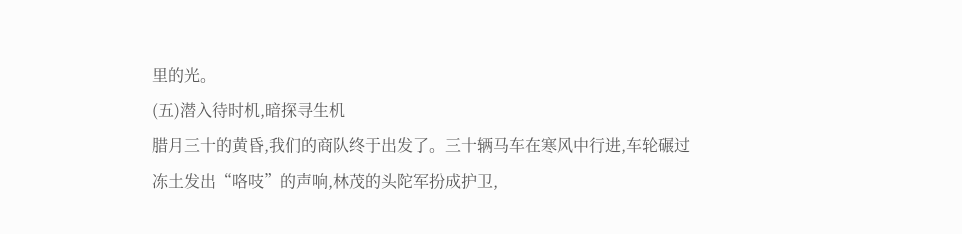里的光。
(五)潜入待时机,暗探寻生机
腊月三十的黄昏,我们的商队终于出发了。三十辆马车在寒风中行进,车轮碾过冻土发出“咯吱”的声响,林茂的头陀军扮成护卫,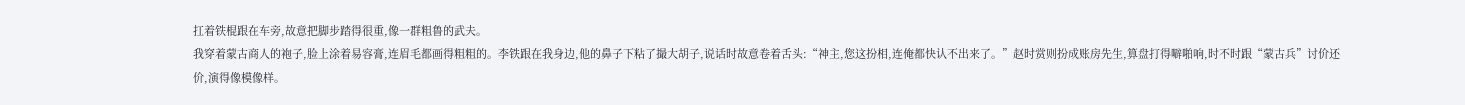扛着铁棍跟在车旁,故意把脚步踏得很重,像一群粗鲁的武夫。
我穿着蒙古商人的袍子,脸上涂着易容膏,连眉毛都画得粗粗的。李铁跟在我身边,他的鼻子下粘了撮大胡子,说话时故意卷着舌头:“神主,您这扮相,连俺都快认不出来了。”赵时赏则扮成账房先生,算盘打得噼啪响,时不时跟“蒙古兵”讨价还价,演得像模像样。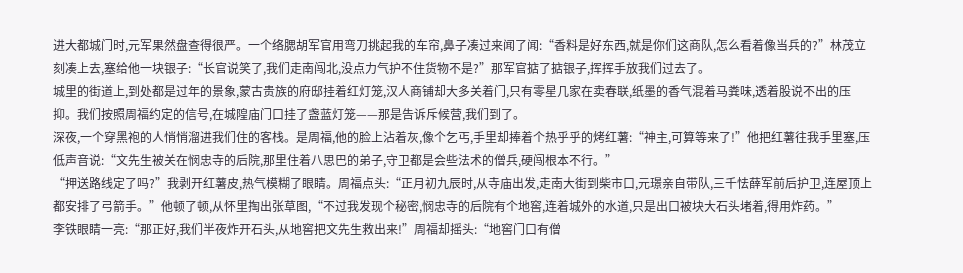进大都城门时,元军果然盘查得很严。一个络腮胡军官用弯刀挑起我的车帘,鼻子凑过来闻了闻:“香料是好东西,就是你们这商队,怎么看着像当兵的?”林茂立刻凑上去,塞给他一块银子:“长官说笑了,我们走南闯北,没点力气护不住货物不是?”那军官掂了掂银子,挥挥手放我们过去了。
城里的街道上,到处都是过年的景象,蒙古贵族的府邸挂着红灯笼,汉人商铺却大多关着门,只有零星几家在卖春联,纸墨的香气混着马粪味,透着股说不出的压抑。我们按照周福约定的信号,在城隍庙门口挂了盏蓝灯笼——那是告诉斥候营,我们到了。
深夜,一个穿黑袍的人悄悄溜进我们住的客栈。是周福,他的脸上沾着灰,像个乞丐,手里却捧着个热乎乎的烤红薯:“神主,可算等来了!”他把红薯往我手里塞,压低声音说:“文先生被关在悯忠寺的后院,那里住着八思巴的弟子,守卫都是会些法术的僧兵,硬闯根本不行。”
“押送路线定了吗?”我剥开红薯皮,热气模糊了眼睛。周福点头:“正月初九辰时,从寺庙出发,走南大街到柴市口,元璟亲自带队,三千怯薛军前后护卫,连屋顶上都安排了弓箭手。”他顿了顿,从怀里掏出张草图,“不过我发现个秘密,悯忠寺的后院有个地窖,连着城外的水道,只是出口被块大石头堵着,得用炸药。”
李铁眼睛一亮:“那正好,我们半夜炸开石头,从地窖把文先生救出来!”周福却摇头:“地窖门口有僧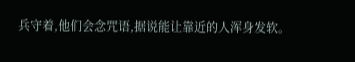兵守着,他们会念咒语,据说能让靠近的人浑身发软。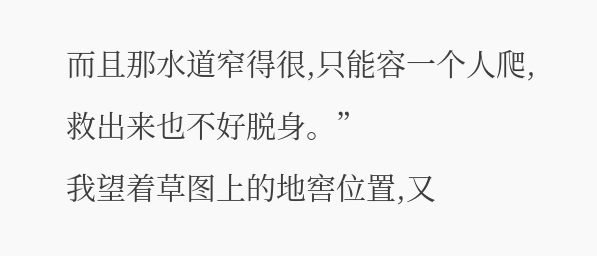而且那水道窄得很,只能容一个人爬,救出来也不好脱身。”
我望着草图上的地窖位置,又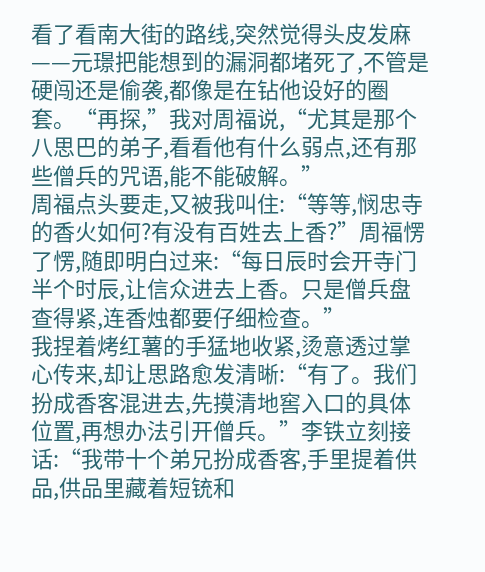看了看南大街的路线,突然觉得头皮发麻——元璟把能想到的漏洞都堵死了,不管是硬闯还是偷袭,都像是在钻他设好的圈套。“再探,”我对周福说,“尤其是那个八思巴的弟子,看看他有什么弱点,还有那些僧兵的咒语,能不能破解。”
周福点头要走,又被我叫住:“等等,悯忠寺的香火如何?有没有百姓去上香?”周福愣了愣,随即明白过来:“每日辰时会开寺门半个时辰,让信众进去上香。只是僧兵盘查得紧,连香烛都要仔细检查。”
我捏着烤红薯的手猛地收紧,烫意透过掌心传来,却让思路愈发清晰:“有了。我们扮成香客混进去,先摸清地窖入口的具体位置,再想办法引开僧兵。”李铁立刻接话:“我带十个弟兄扮成香客,手里提着供品,供品里藏着短铳和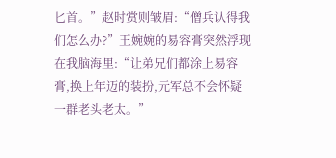匕首。”赵时赏则皱眉:“僧兵认得我们怎么办?”王婉婉的易容膏突然浮现在我脑海里:“让弟兄们都涂上易容膏,换上年迈的装扮,元军总不会怀疑一群老头老太。”